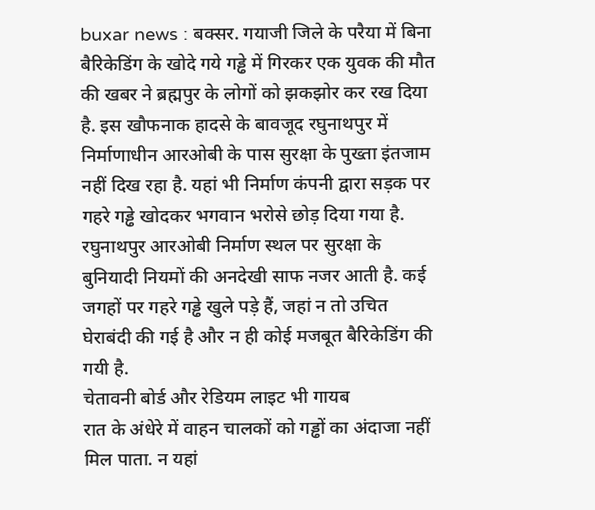buxar news : बक्सर. गयाजी जिले के परैया में बिना बैरिकेडिंग के खोदे गये गड्ढे में गिरकर एक युवक की मौत की खबर ने ब्रह्मपुर के लोगों को झकझोर कर रख दिया है. इस खौफनाक हादसे के बावजूद रघुनाथपुर में निर्माणाधीन आरओबी के पास सुरक्षा के पुख्ता इंतजाम नहीं दिख रहा है. यहां भी निर्माण कंपनी द्वारा सड़क पर गहरे गड्ढे खोदकर भगवान भरोसे छोड़ दिया गया है. रघुनाथपुर आरओबी निर्माण स्थल पर सुरक्षा के बुनियादी नियमों की अनदेखी साफ नजर आती है. कई जगहों पर गहरे गड्ढे खुले पड़े हैं, जहां न तो उचित घेराबंदी की गई है और न ही कोई मजबूत बैरिकेडिंग की गयी है.
चेतावनी बोर्ड और रेडियम लाइट भी गायब
रात के अंधेरे में वाहन चालकों को गड्ढों का अंदाजा नहीं मिल पाता. न यहां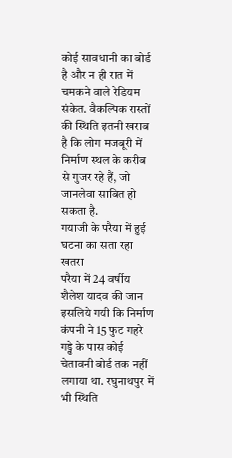कोई सावधानी का बोर्ड है और न ही रात में चमकने वाले रेडियम संकेत. वैकल्पिक रास्तों की स्थिति इतनी खराब है कि लोग मजबूरी में निर्माण स्थल के करीब से गुजर रहे हैं, जो जानलेवा साबित हो सकता है.
गयाजी के परैया में हुई घटना का सता रहा खतरा
परैया में 24 वर्षीय शैलेश यादव की जान इसलिये गयी कि निर्माण कंपनी ने 15 फुट गहरे गड्ढे के पास कोई चेतावनी बोर्ड तक नहीं लगाया था. रघुनाथपुर में भी स्थिति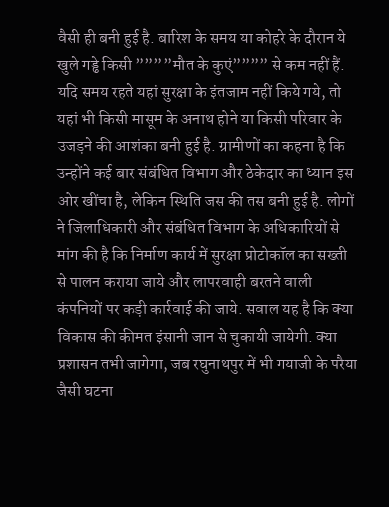वैसी ही बनी हुई है. बारिश के समय या कोहरे के दौरान ये खुले गड्ढे किसी ””””मौत के कुएं”””” से कम नहीं हैं. यदि समय रहते यहां सुरक्षा के इंतजाम नहीं किये गये, तो यहां भी किसी मासूम के अनाथ होने या किसी परिवार के उजड़ने की आशंका बनी हुई है. ग्रामीणों का कहना है कि उन्होंने कई बार संबंधित विभाग और ठेकेदार का ध्यान इस ओर खींचा है, लेकिन स्थिति जस की तस बनी हुई है. लोगों ने जिलाधिकारी और संबंधित विभाग के अधिकारियों से मांग की है कि निर्माण कार्य में सुरक्षा प्रोटोकॉल का सख्ती से पालन कराया जाये और लापरवाही बरतने वाली कंपनियों पर कड़ी कार्रवाई की जाये. सवाल यह है कि क्या विकास की कीमत इंसानी जान से चुकायी जायेगी. क्या प्रशासन तभी जागेगा, जब रघुनाथपुर में भी गयाजी के परैया जैसी घटना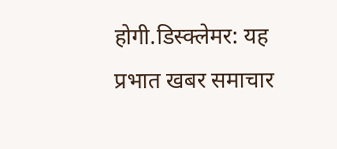होगी.डिस्क्लेमर: यह प्रभात खबर समाचार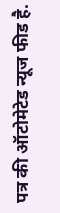पत्र की ऑटोमेटेड न्यूज फीड है.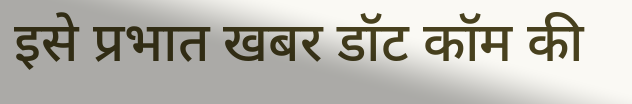इसे प्रभात खबर डॉट कॉम की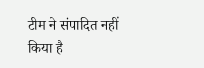टीम ने संपादित नहीं किया है